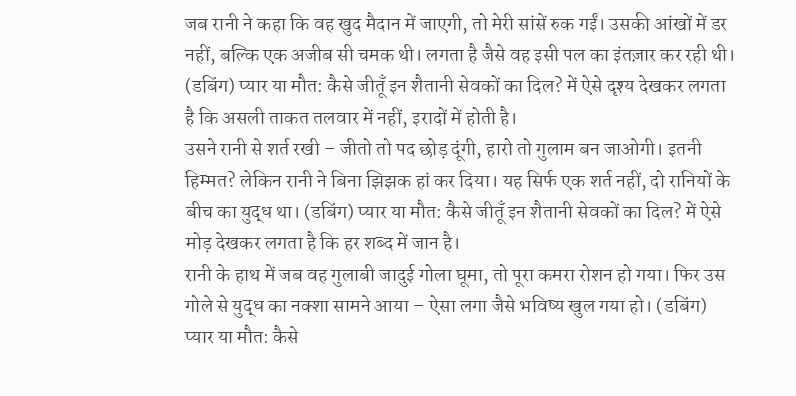जब रानी ने कहा कि वह खुद मैदान में जाएगी, तो मेरी सांसें रुक गईं। उसकी आंखों में डर नहीं, बल्कि एक अजीब सी चमक थी। लगता है जैसे वह इसी पल का इंतज़ार कर रही थी। (डबिंग) प्यार या मौत: कैसे जीतूँ इन शैतानी सेवकों का दिल? में ऐसे दृश्य देखकर लगता है कि असली ताकत तलवार में नहीं, इरादों में होती है।
उसने रानी से शर्त रखी – जीतो तो पद छोड़ दूंगी, हारो तो गुलाम बन जाओगी। इतनी हिम्मत? लेकिन रानी ने बिना झिझक हां कर दिया। यह सिर्फ एक शर्त नहीं, दो रानियों के बीच का युद्ध था। (डबिंग) प्यार या मौत: कैसे जीतूँ इन शैतानी सेवकों का दिल? में ऐसे मोड़ देखकर लगता है कि हर शब्द में जान है।
रानी के हाथ में जब वह गुलाबी जादुई गोला घूमा, तो पूरा कमरा रोशन हो गया। फिर उस गोले से युद्ध का नक्शा सामने आया – ऐसा लगा जैसे भविष्य खुल गया हो। (डबिंग) प्यार या मौत: कैसे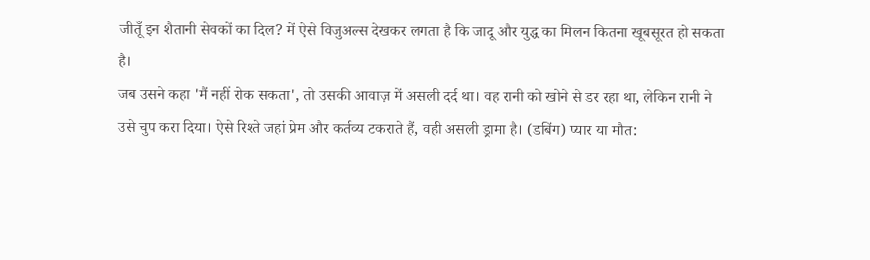जीतूँ इन शैतानी सेवकों का दिल? में ऐसे विजुअल्स देखकर लगता है कि जादू और युद्ध का मिलन कितना खूबसूरत हो सकता है।
जब उसने कहा 'मैं नहीं रोक सकता', तो उसकी आवाज़ में असली दर्द था। वह रानी को खोने से डर रहा था, लेकिन रानी ने उसे चुप करा दिया। ऐसे रिश्ते जहां प्रेम और कर्तव्य टकराते हैं, वही असली ड्रामा है। (डबिंग) प्यार या मौत: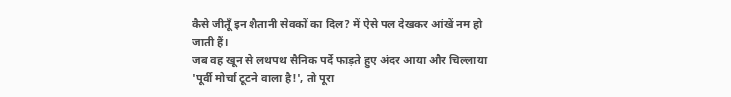कैसे जीतूँ इन शैतानी सेवकों का दिल? में ऐसे पल देखकर आंखें नम हो जाती हैं।
जब वह खून से लथपथ सैनिक पर्दे फाड़ते हुए अंदर आया और चिल्लाया 'पूर्वी मोर्चा टूटने वाला है!', तो पूरा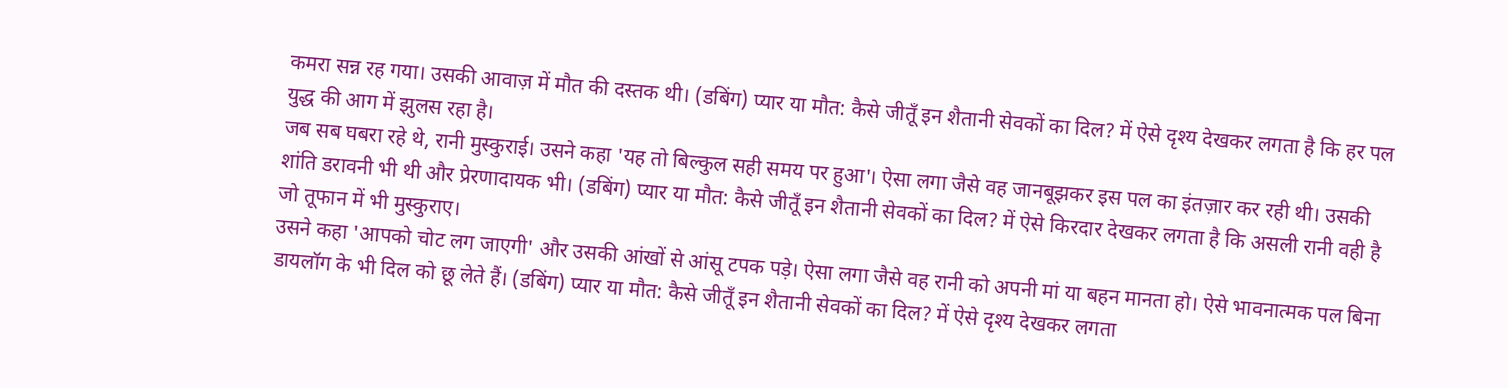कमरा सन्न रह गया। उसकी आवाज़ में मौत की दस्तक थी। (डबिंग) प्यार या मौत: कैसे जीतूँ इन शैतानी सेवकों का दिल? में ऐसे दृश्य देखकर लगता है कि हर पल युद्ध की आग में झुलस रहा है।
जब सब घबरा रहे थे, रानी मुस्कुराई। उसने कहा 'यह तो बिल्कुल सही समय पर हुआ'। ऐसा लगा जैसे वह जानबूझकर इस पल का इंतज़ार कर रही थी। उसकी शांति डरावनी भी थी और प्रेरणादायक भी। (डबिंग) प्यार या मौत: कैसे जीतूँ इन शैतानी सेवकों का दिल? में ऐसे किरदार देखकर लगता है कि असली रानी वही है जो तूफान में भी मुस्कुराए।
उसने कहा 'आपको चोट लग जाएगी' और उसकी आंखों से आंसू टपक पड़े। ऐसा लगा जैसे वह रानी को अपनी मां या बहन मानता हो। ऐसे भावनात्मक पल बिना डायलॉग के भी दिल को छू लेते हैं। (डबिंग) प्यार या मौत: कैसे जीतूँ इन शैतानी सेवकों का दिल? में ऐसे दृश्य देखकर लगता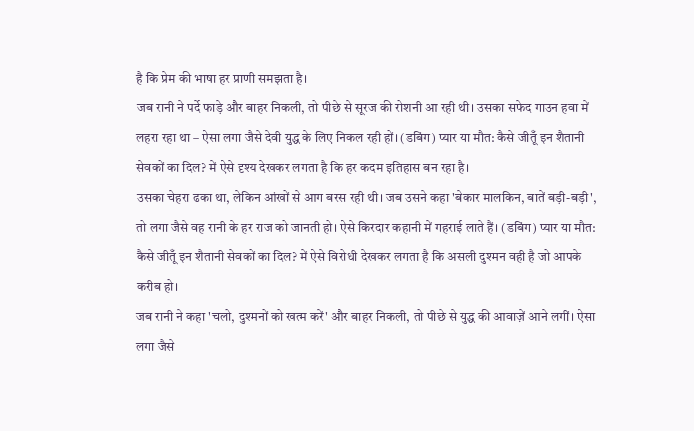है कि प्रेम की भाषा हर प्राणी समझता है।
जब रानी ने पर्दे फाड़े और बाहर निकली, तो पीछे से सूरज की रोशनी आ रही थी। उसका सफेद गाउन हवा में लहरा रहा था – ऐसा लगा जैसे देवी युद्ध के लिए निकल रही हों। (डबिंग) प्यार या मौत: कैसे जीतूँ इन शैतानी सेवकों का दिल? में ऐसे दृश्य देखकर लगता है कि हर कदम इतिहास बन रहा है।
उसका चेहरा ढका था, लेकिन आंखों से आग बरस रही थी। जब उसने कहा 'बेकार मालकिन, बातें बड़ी-बड़ी', तो लगा जैसे वह रानी के हर राज को जानती हो। ऐसे किरदार कहानी में गहराई लाते हैं। (डबिंग) प्यार या मौत: कैसे जीतूँ इन शैतानी सेवकों का दिल? में ऐसे विरोधी देखकर लगता है कि असली दुश्मन वही है जो आपके करीब हो।
जब रानी ने कहा 'चलो, दुश्मनों को खत्म करें' और बाहर निकली, तो पीछे से युद्ध की आवाज़ें आने लगीं। ऐसा लगा जैसे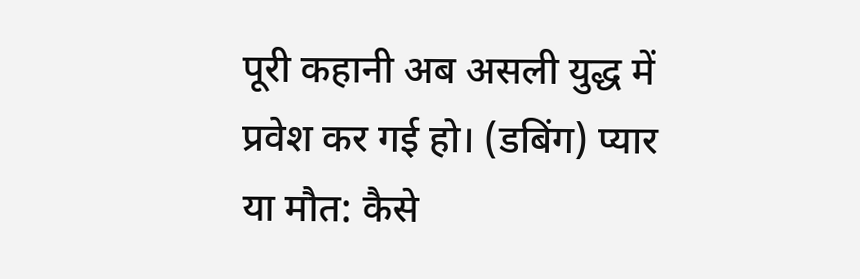पूरी कहानी अब असली युद्ध में प्रवेश कर गई हो। (डबिंग) प्यार या मौत: कैसे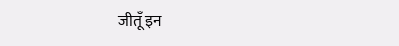जीतूँ इन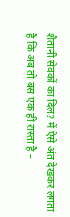शैतानी सेवकों का दिल? में ऐसे अंत देखकर लगता है कि अब तो बस एक ही रास्ता है –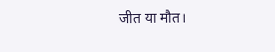जीत या मौत।